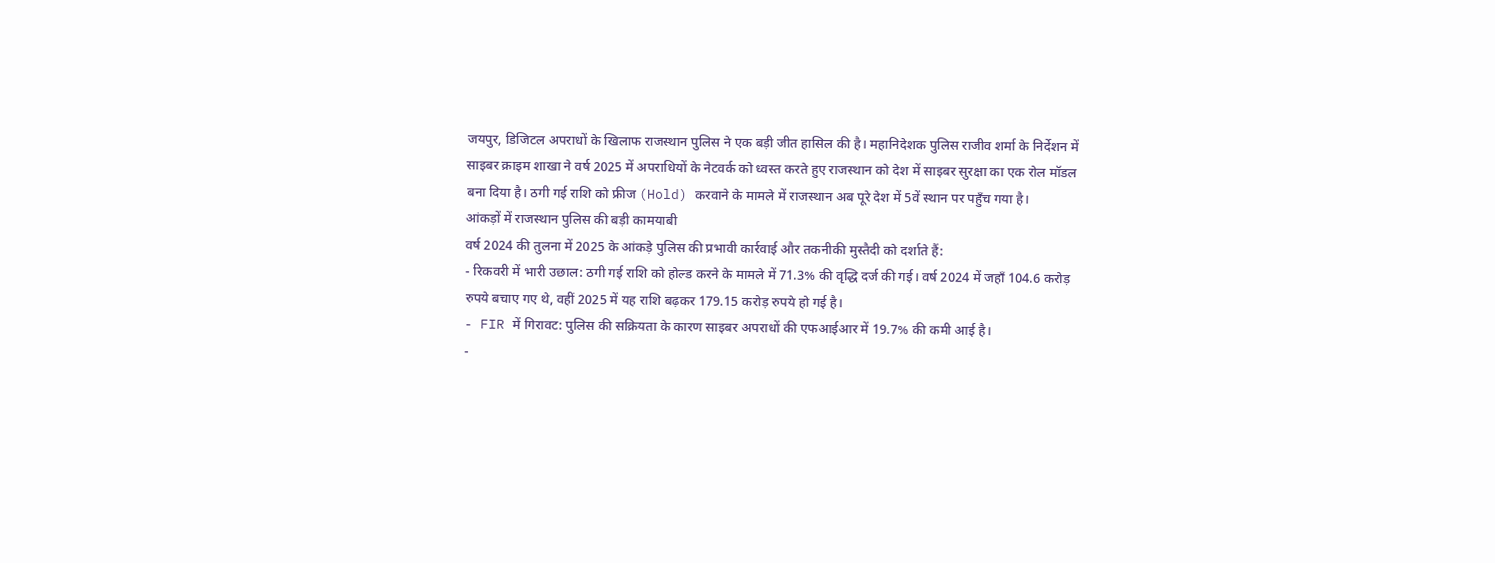जयपुर, डिजिटल अपराधों के खिलाफ राजस्थान पुलिस ने एक बड़ी जीत हासिल की है। महानिदेशक पुलिस राजीव शर्मा के निर्देशन में साइबर क्राइम शाखा ने वर्ष 2025 में अपराधियों के नेटवर्क को ध्वस्त करते हुए राजस्थान को देश में साइबर सुरक्षा का एक रोल मॉडल बना दिया है। ठगी गई राशि को फ्रीज (Hold) करवाने के मामले में राजस्थान अब पूरे देश में 5वें स्थान पर पहुँच गया है।
आंकड़ों में राजस्थान पुलिस की बड़ी कामयाबी
वर्ष 2024 की तुलना में 2025 के आंकड़े पुलिस की प्रभावी कार्रवाई और तकनीकी मुस्तैदी को दर्शाते हैं:
- रिकवरी में भारी उछाल: ठगी गई राशि को होल्ड करने के मामले में 71.3% की वृद्धि दर्ज की गई। वर्ष 2024 में जहाँ 104.6 करोड़ रुपये बचाए गए थे, वहीं 2025 में यह राशि बढ़कर 179.15 करोड़ रुपये हो गई है।
- FIR में गिरावट: पुलिस की सक्रियता के कारण साइबर अपराधों की एफआईआर में 19.7% की कमी आई है।
-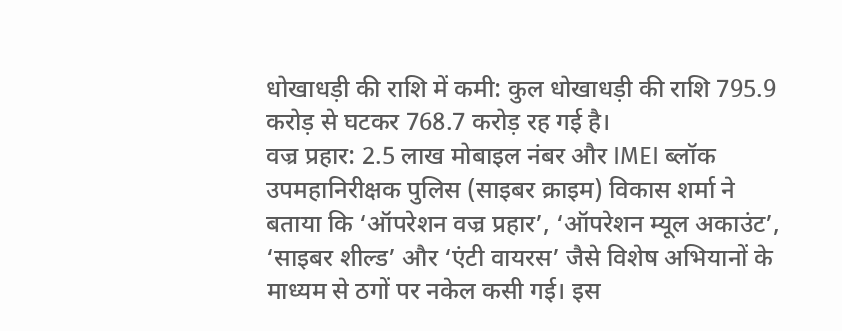धोखाधड़ी की राशि में कमी: कुल धोखाधड़ी की राशि 795.9 करोड़ से घटकर 768.7 करोड़ रह गई है।
वज्र प्रहार: 2.5 लाख मोबाइल नंबर और IMEI ब्लॉक
उपमहानिरीक्षक पुलिस (साइबर क्राइम) विकास शर्मा ने बताया कि ‘ऑपरेशन वज्र प्रहार’, ‘ऑपरेशन म्यूल अकाउंट’, ‘साइबर शील्ड’ और ‘एंटी वायरस’ जैसे विशेष अभियानों के माध्यम से ठगों पर नकेल कसी गई। इस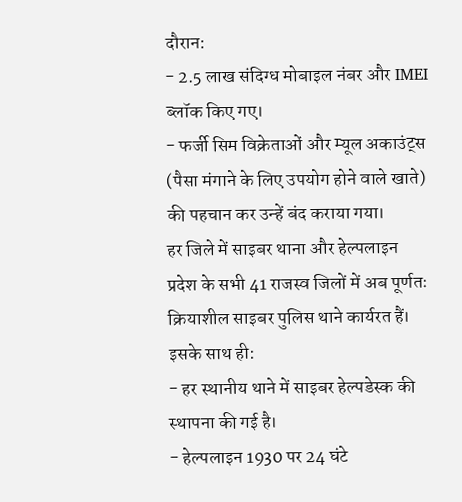दौरान:
- 2.5 लाख संदिग्ध मोबाइल नंबर और IMEI ब्लॉक किए गए।
- फर्जी सिम विक्रेताओं और म्यूल अकाउंट्स (पैसा मंगाने के लिए उपयोग होने वाले खाते) की पहचान कर उन्हें बंद कराया गया।
हर जिले में साइबर थाना और हेल्पलाइन
प्रदेश के सभी 41 राजस्व जिलों में अब पूर्णतः क्रियाशील साइबर पुलिस थाने कार्यरत हैं। इसके साथ ही:
- हर स्थानीय थाने में साइबर हेल्पडेस्क की स्थापना की गई है।
- हेल्पलाइन 1930 पर 24 घंटे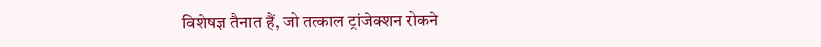विशेषज्ञ तैनात हैं, जो तत्काल ट्रांजेक्शन रोकने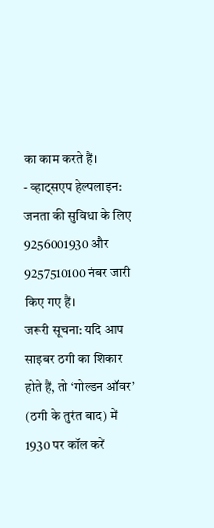का काम करते हैं।
- व्हाट्सएप हेल्पलाइन: जनता की सुविधा के लिए 9256001930 और 9257510100 नंबर जारी किए गए हैं।
जरूरी सूचना: यदि आप साइबर ठगी का शिकार होते हैं, तो ‘गोल्डन ऑवर’ (ठगी के तुरंत बाद) में 1930 पर कॉल करें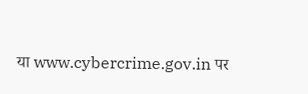या www.cybercrime.gov.in पर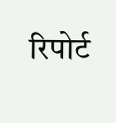रिपोर्ट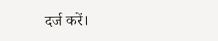दर्ज करें।